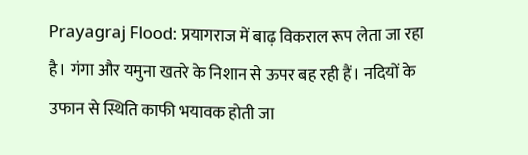Prayagraj Flood: प्रयागराज में बाढ़ विकराल रूप लेता जा रहा है। गंगा और यमुना खतरे के निशान से ऊपर बह रही हैं। नदियों के उफान से स्थिति काफी भयावक होती जा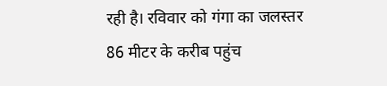रही है। रविवार को गंगा का जलस्तर 86 मीटर के करीब पहुंच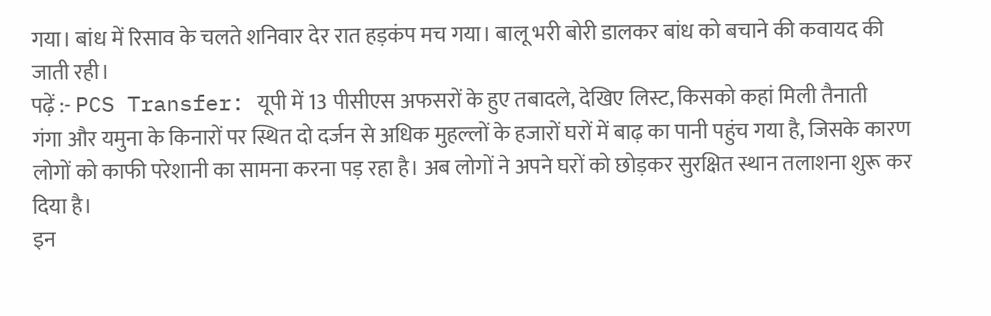गया। बांध में रिसाव के चलते शनिवार देर रात हड़कंप मच गया। बालू भरी बोरी डालकर बांध को बचाने की कवायद की जाती रही।
पढ़ें :- PCS Transfer: यूपी में 13 पीसीएस अफसरों के हुए तबादले, देखिए लिस्ट, किसको कहां मिली तैनाती
गंगा और यमुना के किनारों पर स्थित दो दर्जन से अधिक मुहल्लों के हजारों घरों में बाढ़ का पानी पहुंच गया है, जिसके कारण लोगों को काफी परेशानी का सामना करना पड़ रहा है। अब लोगों ने अपने घरों को छोड़कर सुरक्षित स्थान तलाशना शुरू कर दिया है।
इन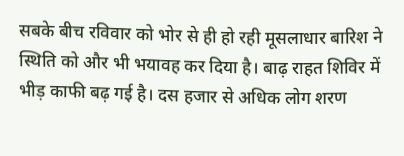सबके बीच रविवार को भोर से ही हो रही मूसलाधार बारिश ने स्थिति को और भी भयावह कर दिया है। बाढ़ राहत शिविर में भीड़ काफी बढ़ गई है। दस हजार से अधिक लोग शरण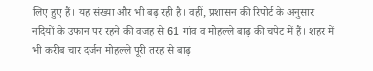लिए हुए हैं। यह संख्या और भी बढ़ रही है। वहीं, प्रशासन की रिपोर्ट के अनुसार नदियों के उफान पर रहने की वजह से 61 गांव व मोहल्ले बाढ़ की चपेट में हैं। शहर में भी करीब चार दर्जन मोहल्ले पूरी तरह से बाढ़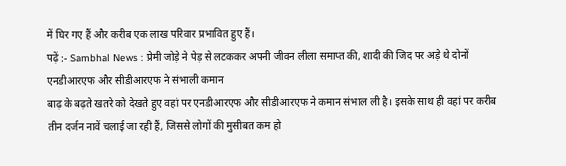में घिर गए हैं और करीब एक लाख परिवार प्रभावित हुए हैं।
पढ़ें :- Sambhal News : प्रेमी जोड़े ने पेड़ से लटककर अपनी जीवन लीला समाप्त की, शादी की जिद पर अड़े थे दोनों
एनडीआरएफ और सीडीआरएफ ने संभाली कमान
बाढ़ के बढ़ते खतरे को देखते हुए वहां पर एनडीआरएफ और सीडीआरएफ ने कमान संभाल ली है। इसके साथ ही वहां पर करीब तीन दर्जन नावें चलाई जा रही हैं, जिससे लोगों की मुसीबत कम हो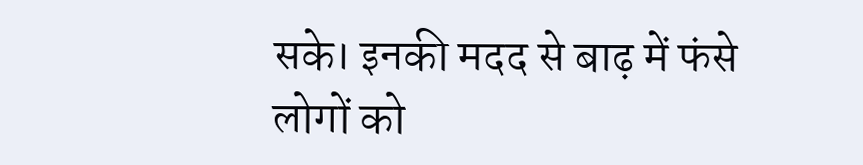सके। इनकी मदद से बाढ़ में फंसे लोगों को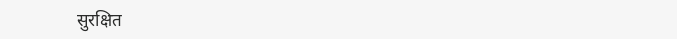सुरक्षित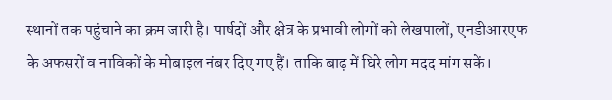स्थानों तक पहुंचाने का क्रम जारी है। पार्षदों और क्षेत्र के प्रभावी लोगों को लेखपालों, एनडीआरएफ के अफसरों व नाविकों के मोबाइल नंबर दिए गए हैं। ताकि बाढ़ में घिरे लोग मदद मांग सकें।